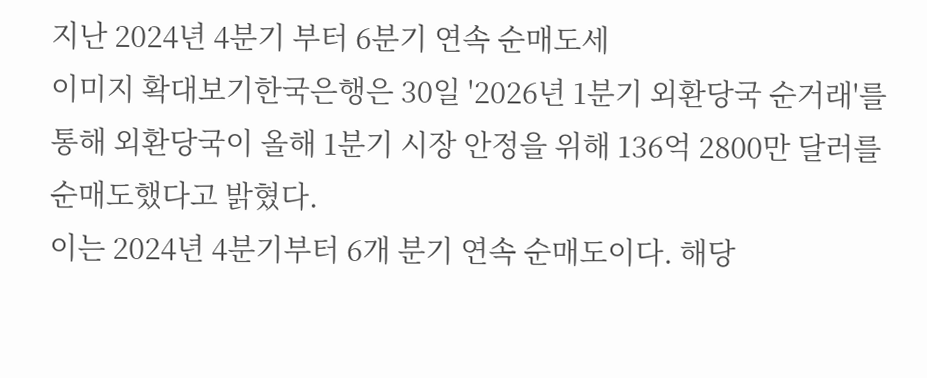지난 2024년 4분기 부터 6분기 연속 순매도세
이미지 확대보기한국은행은 30일 '2026년 1분기 외환당국 순거래'를 통해 외환당국이 올해 1분기 시장 안정을 위해 136억 2800만 달러를 순매도했다고 밝혔다.
이는 2024년 4분기부터 6개 분기 연속 순매도이다. 해당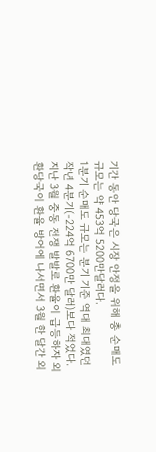기간 동안 당국은 시장 안정을 위해 총 순매도 규모는 약 453억 5200만달러다.
1분기 순매도 규모는 분기 기준 역대 최대였던 작년 4분기(-224억 6700만 달러)보다 적었다.
지난 3월 중동 전쟁 발발로 환율이 급등하자 외환당국이 환율 방어에 나서면서 3월 한 달간 외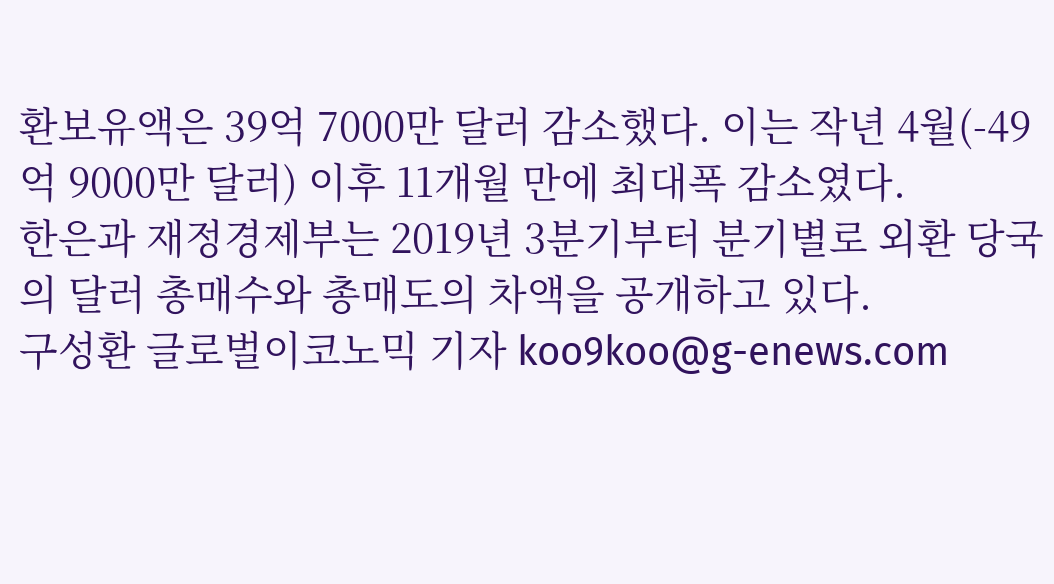환보유액은 39억 7000만 달러 감소했다. 이는 작년 4월(-49억 9000만 달러) 이후 11개월 만에 최대폭 감소였다.
한은과 재정경제부는 2019년 3분기부터 분기별로 외환 당국의 달러 총매수와 총매도의 차액을 공개하고 있다.
구성환 글로벌이코노믹 기자 koo9koo@g-enews.com